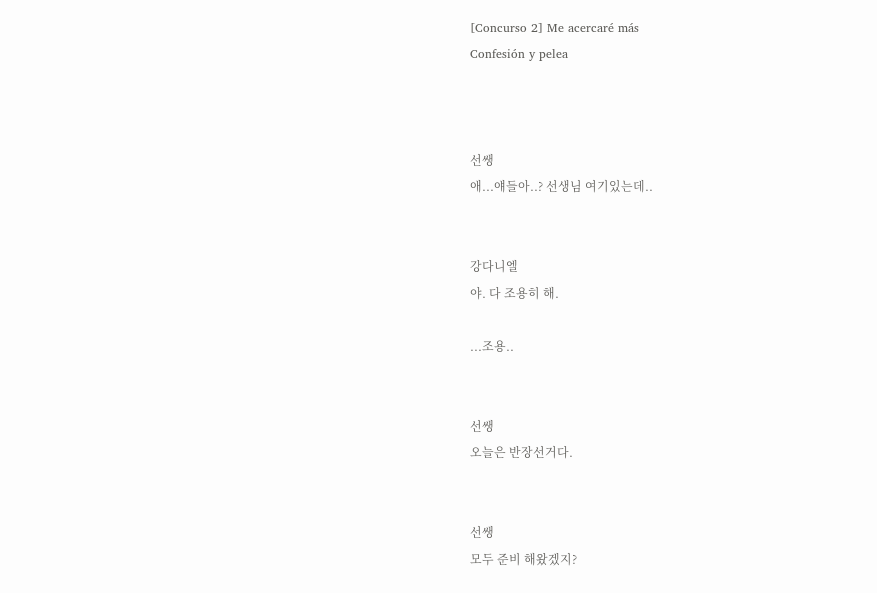[Concurso 2] Me acercaré más
Confesión y pelea



선쌩
애...얘들아..? 선생님 여기있는데..


강다니엘
야. 다 조용히 해.

...조용..


선쌩
오늘은 반장선거다.


선쌩
모두 준비 해왔겠지?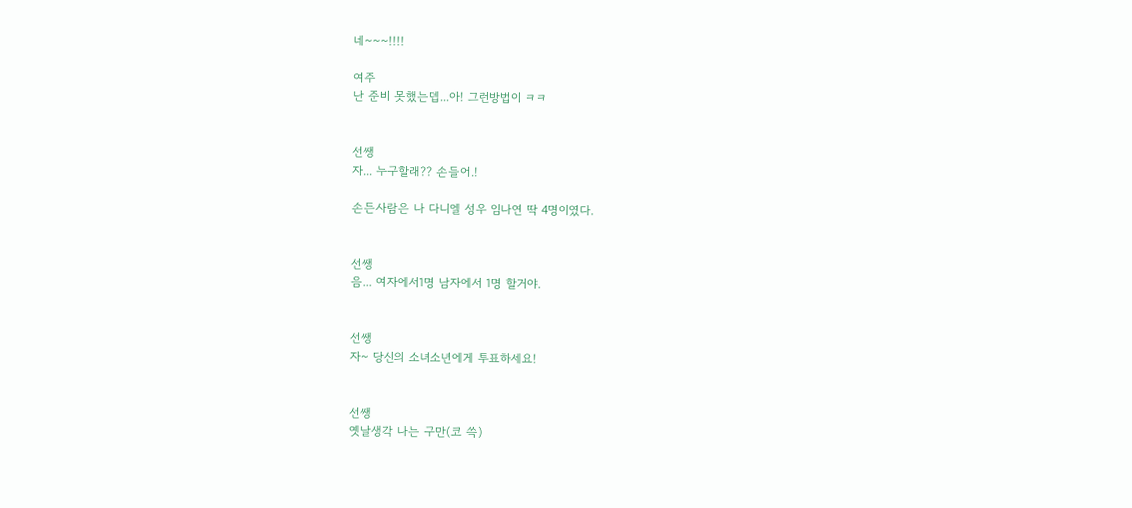네~~~!!!!

여주
난 준비 못했는뎁...아! 그런방법이 ㅋㅋ


선쌩
자... 누구할래?? 손들어.!

손든사람은 나 다니엘 성우 임나연 딱 4명이였다.


선쌩
음... 여자에서1명 남자에서 1명 할거야.


선쌩
자~ 당신의 소녀소년에게 투표하세요!


선쌩
옛날생각 나는 구만(코 쓱)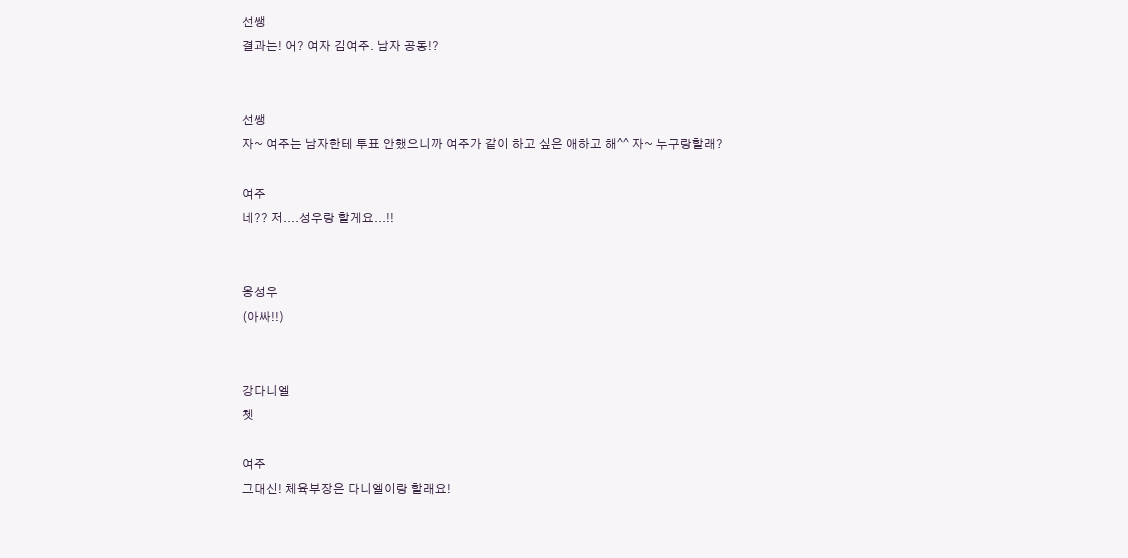선쌩
결과는! 어? 여자 김여주. 남자 공동!?


선쌩
자~ 여주는 남자한테 투표 안했으니까 여주가 같이 하고 싶은 애하고 해^^ 자~ 누구랑할래?

여주
네?? 저....성우랑 할게요...!!


옹성우
(아싸!!)


강다니엘
쳇

여주
그대신! 체육부장은 다니엘이랑 할래요!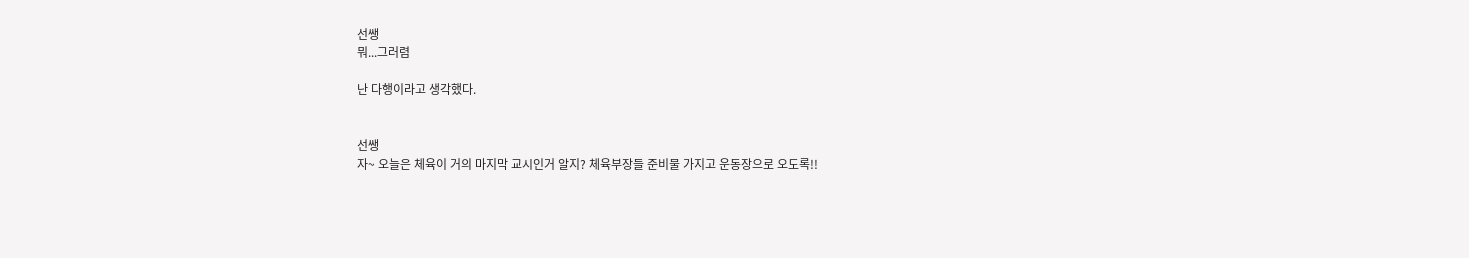선쌩
뭐...그러렴

난 다행이라고 생각했다.


선쌩
자~ 오늘은 체육이 거의 마지막 교시인거 알지? 체육부장들 준비물 가지고 운동장으로 오도록!!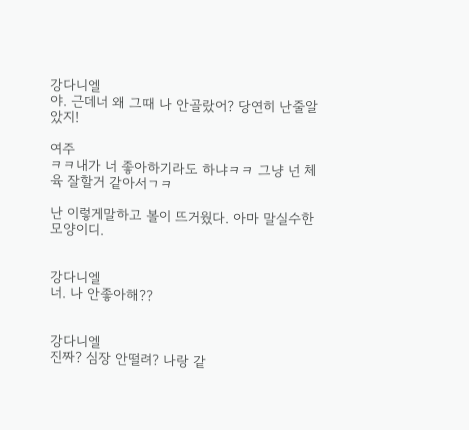강다니엘
야. 근데너 왜 그때 나 안골랐어? 당연히 난줄알았지!

여주
ㅋㅋ내가 너 좋아하기라도 하냐ㅋㅋ 그냥 넌 체육 잘할거 같아서ㄱㅋ

난 이렇게말하고 볼이 뜨거웠다. 아마 말실수한 모양이디.


강다니엘
너. 나 안좋아해??


강다니엘
진짜? 심장 안떨려? 나랑 같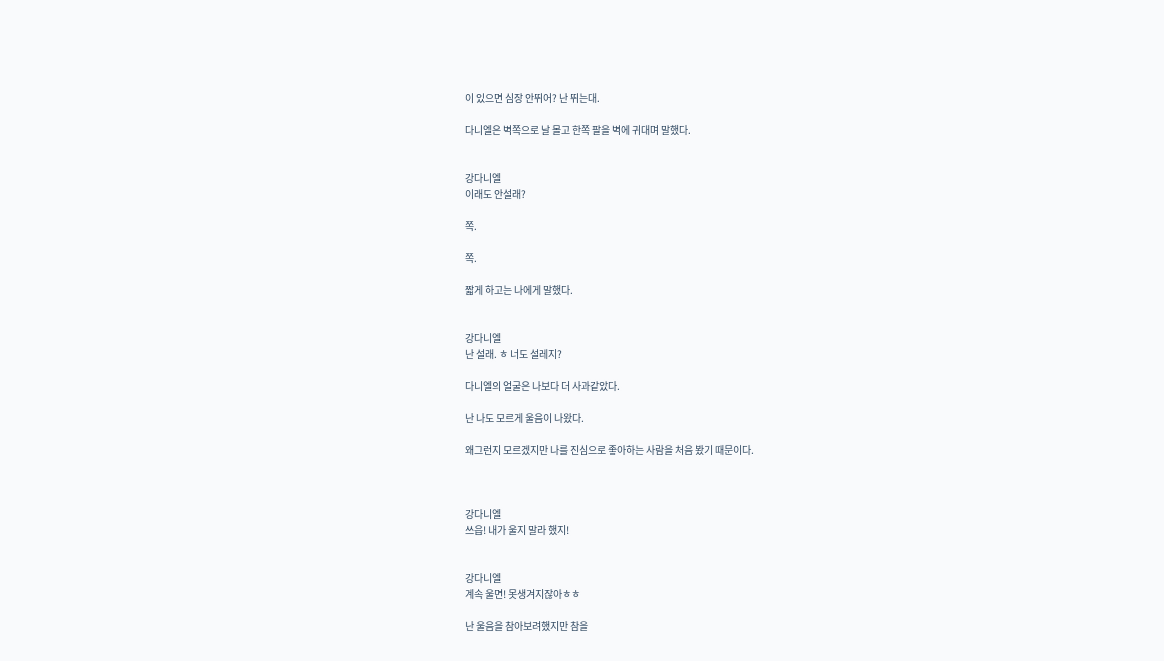이 있으면 심장 안뛰어? 난 뛰는대.

다니엘은 벽쪽으로 날 몰고 한쪽 팔을 벽에 귀대며 말했다.


강다니엘
이래도 안설래?

쪽.

쪽.

짧게 하고는 나에게 말했다.


강다니엘
난 설래. ㅎ 너도 설레지?

다니엘의 얼굴은 나보다 더 사과같았다.

난 나도 모르게 울음이 나왔다.

왜그런지 모르겠지만 나를 진심으로 좋아하는 사람을 처음 봤기 때문이다.



강다니엘
쓰읍! 내가 울지 말라 했지!


강다니엘
계속 울면! 못생겨지잖아ㅎㅎ

난 울음을 참아보려했지만 참을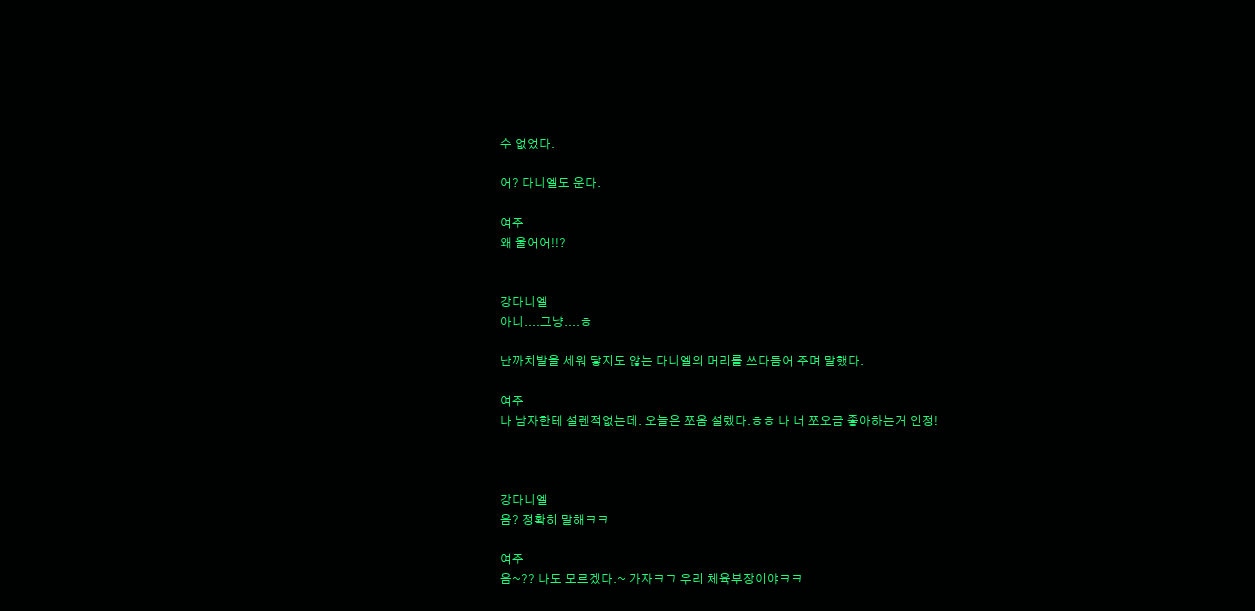수 없었다.

어? 다니엘도 운다.

여주
왜 울어어!!?


강다니엘
아니....그냥....ㅎ

난까치발을 세워 닿지도 않는 다니엘의 머리를 쓰다듬어 주며 말했다.

여주
나 남자한테 설렌적없는데. 오늘은 쪼옴 설렜다.ㅎㅎ 나 너 쪼오금 좋아하는거 인정!



강다니엘
음? 정확히 말해ㅋㅋ

여주
음~?? 나도 모르겠다.~ 가자ㅋㄱ 우리 체육부장이야ㅋㅋ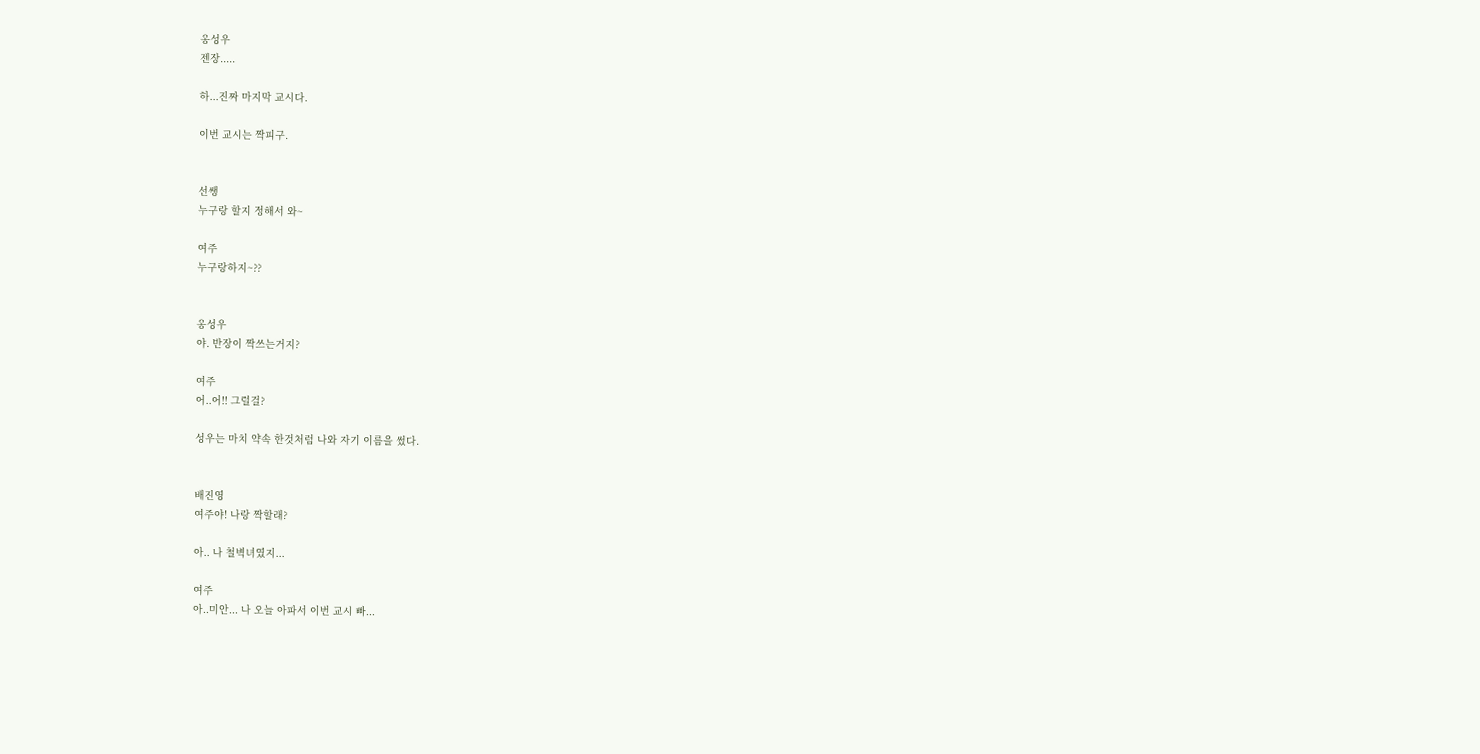옹성우
젠장.....

하...진짜 마지막 교시다.

이번 교시는 짝피구.


선쌩
누구랑 할지 정해서 와~

여주
누구랑하지~??


옹성우
야. 반장이 짝쓰는거지?

여주
어..어!! 그럴걸?

성우는 마치 약속 한것처럼 나와 자기 이름을 썼다.


배진영
여주야! 나랑 짝할래?

아.. 나 철벽녀였지...

여주
아..미안... 나 오늘 아파서 이번 교시 빠...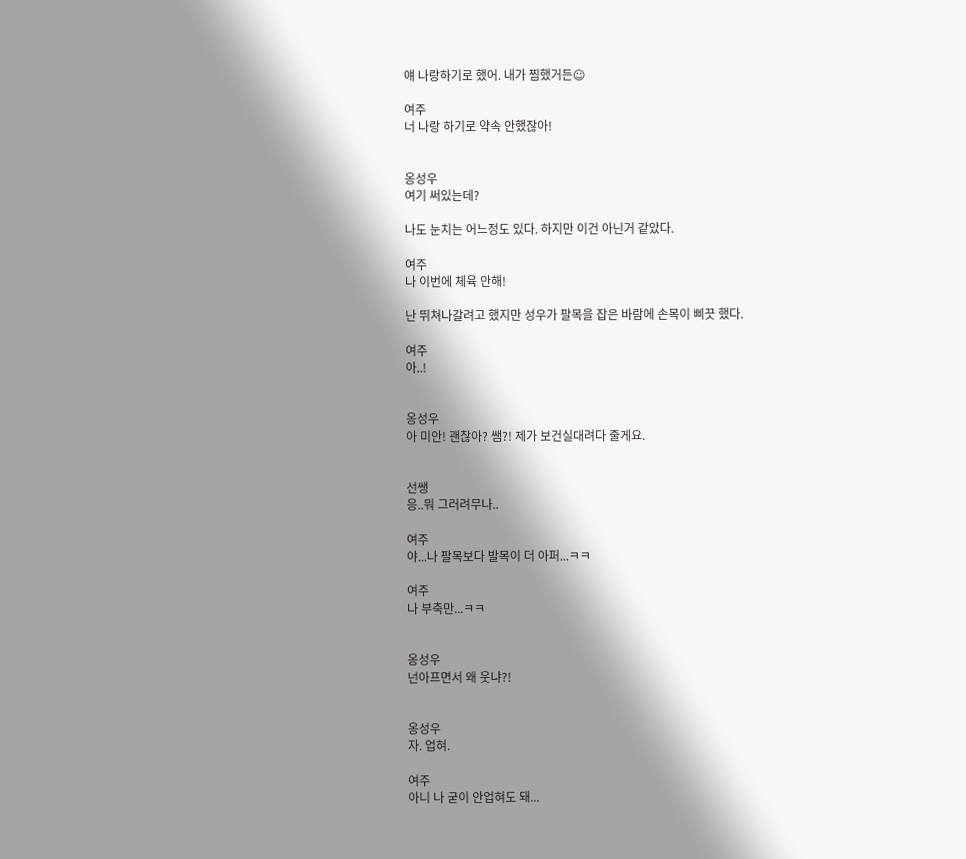얘 나랑하기로 했어. 내가 찜했거든☺

여주
너 나랑 하기로 약속 안했잖아!


옹성우
여기 써있는데?

나도 눈치는 어느정도 있다. 하지만 이건 아닌거 같았다.

여주
나 이번에 체육 안해!

난 뛰쳐나갈려고 했지만 성우가 팔목을 잡은 바람에 손목이 삐끗 했다.

여주
아..!


옹성우
아 미안! 괜찮아? 쌤?! 제가 보건실대려다 줄게요.


선쌩
응..뭐 그러려무나..

여주
야...나 팔목보다 발목이 더 아퍼...ㅋㅋ

여주
나 부축만...ㅋㅋ


옹성우
넌아프면서 왜 웃냐?!


옹성우
자. 업혀.

여주
아니 나 굳이 안업혀도 돼...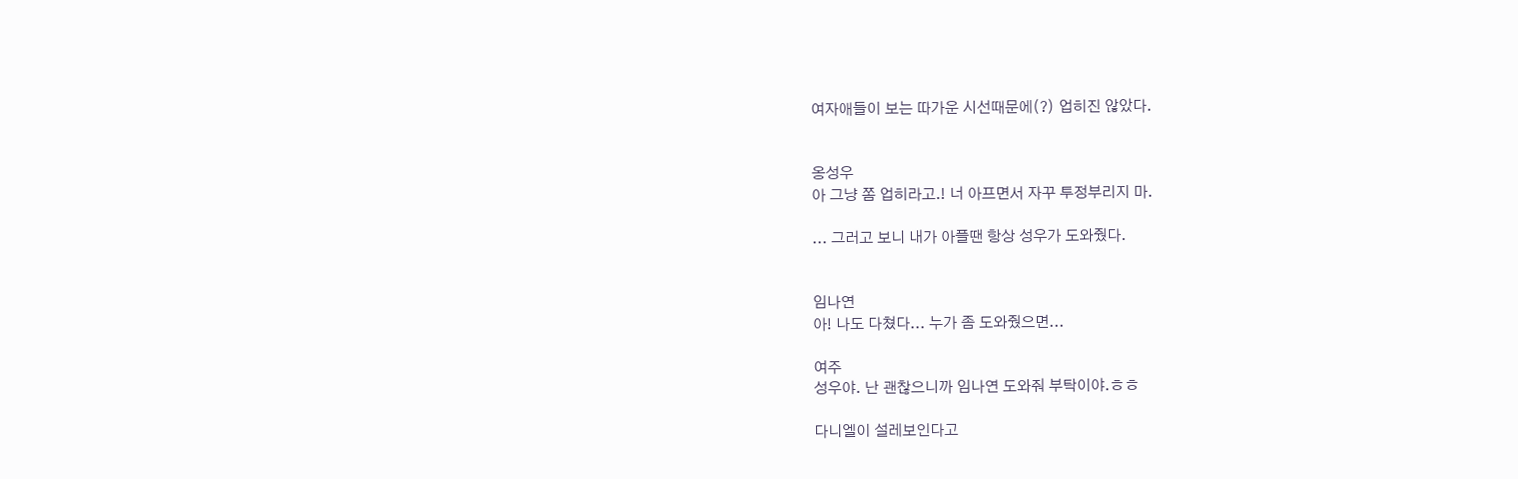여자애들이 보는 따가운 시선때문에(?) 업히진 않았다.


옹성우
아 그냥 쫌 업히라고.! 너 아프면서 자꾸 투정부리지 마.

... 그러고 보니 내가 아플땐 항상 성우가 도와줬다.


임나연
아! 나도 다쳤다... 누가 좀 도와줬으면...

여주
성우야. 난 괜찮으니까 임나연 도와줘 부탁이야.ㅎㅎ

다니엘이 설레보인다고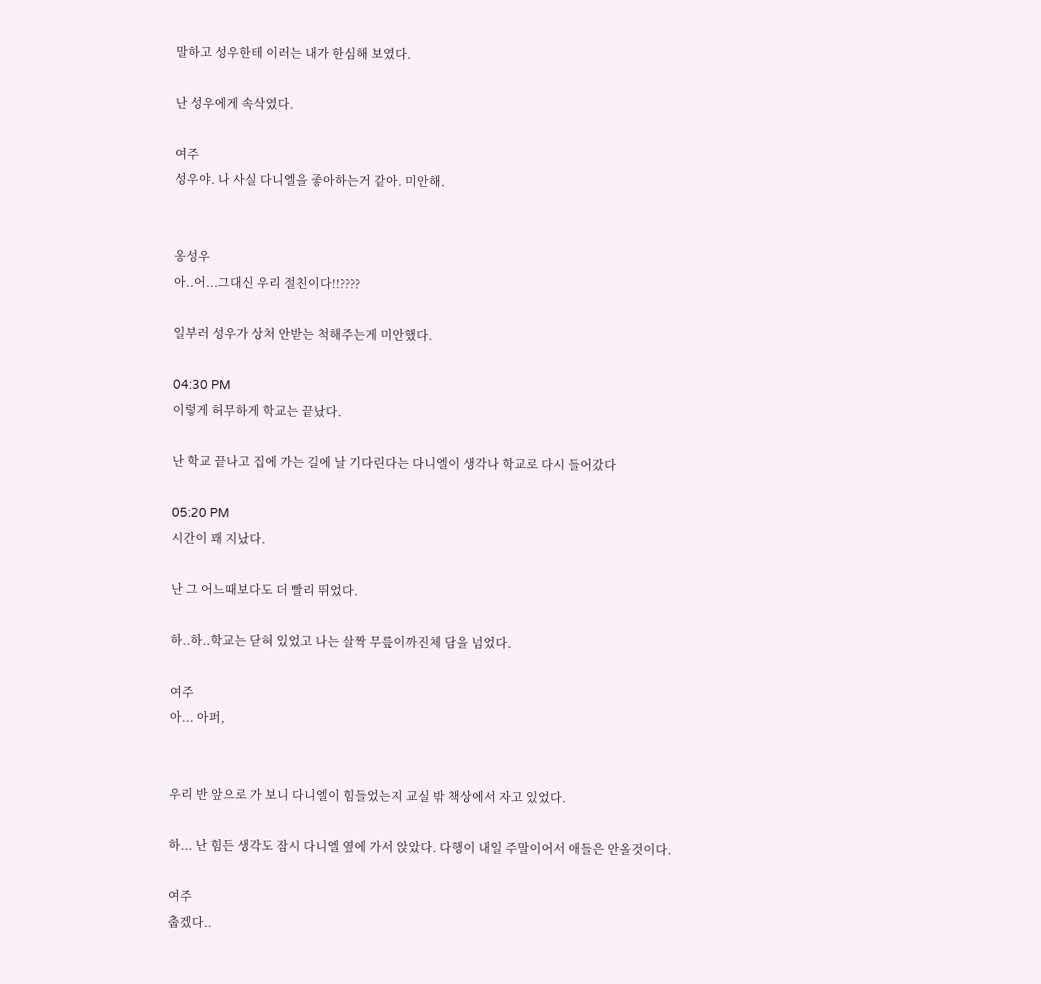말하고 성우한테 이러는 내가 한심해 보였다.

난 성우에게 속삭였다.

여주
성우야. 나 사실 다니엘을 좋아하는거 같아. 미안해.


옹성우
아..어...그대신 우리 절친이다!!????

일부러 성우가 상처 안받는 척해주는게 미안했다.

04:30 PM
이렇게 허무하게 학교는 끝났다.

난 학교 끝나고 집에 가는 길에 날 기다린다는 다니엘이 생각나 학교로 다시 들어갔다

05:20 PM
시간이 꽤 지났다.

난 그 어느때보다도 더 빨리 뛰었다.

하..하..학교는 닫혀 있었고 나는 살짝 무릎이까진체 담을 넘었다.

여주
아... 아퍼,


우리 반 앞으로 가 보니 다니엘이 힘들었는지 교실 밖 책상에서 자고 있었다.

하... 난 힘든 생각도 잠시 다니엘 옆에 가서 앉았다. 다행이 내일 주말이어서 애들은 안올것이다.

여주
춥겠다..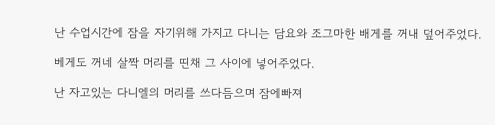난 수업시간에 잠을 자기위해 가지고 다니는 담요와 조그마한 배게를 꺼내 덮어주었다.

베게도 꺼네 살짝 머리를 띤채 그 사이에 넣어주었다.

난 자고있는 다니엘의 머리를 쓰다듬으며 잠에빠져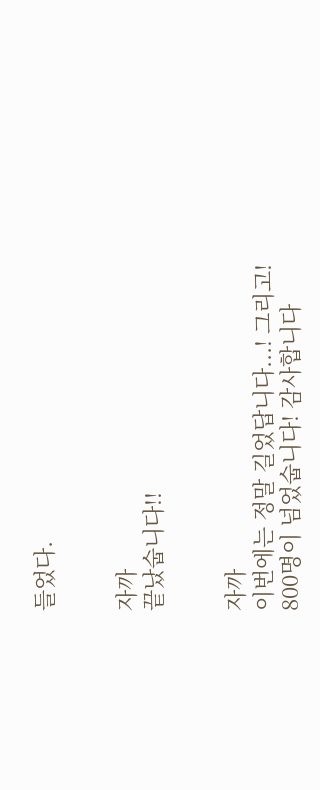들었다.


자까
끝났숩니다!!


자까
이번에는 정말 길었답니다...! 그리고! 800명이 넘었숩니다! 감사합니다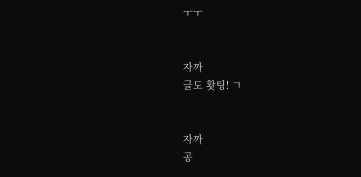ㅜㅜ


자까
글도 홧팅! ㄱ


자까
공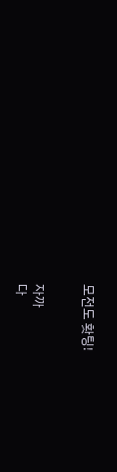모전도 홧팅!


자까
다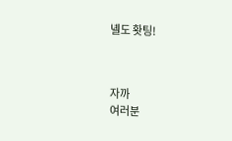녤도 홧팅!



자까
여러분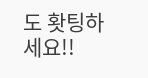도 홧팅하세요!!